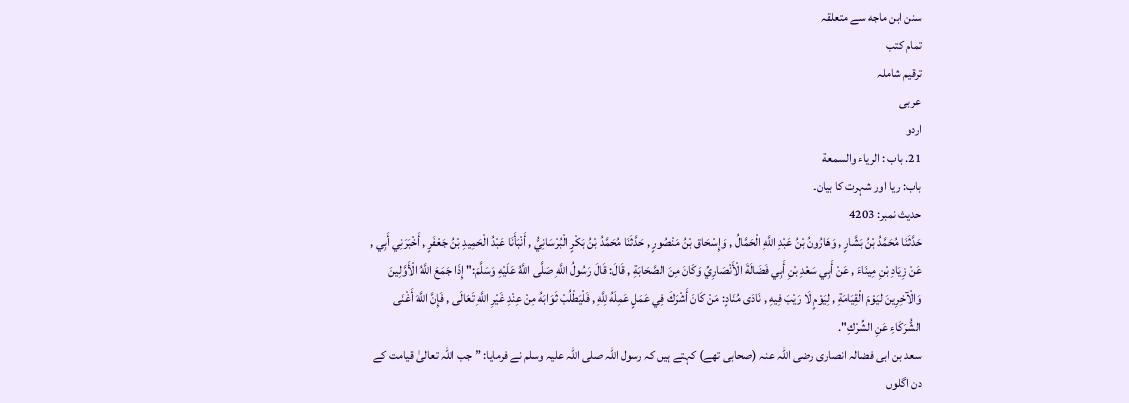سنن ابن ماجه سے متعلقہ
تمام کتب
ترقیم شاملہ
عربی
اردو
21. باب : الرياء والسمعة
باب: ریا اور شہرت کا بیان۔
حدیث نمبر: 4203
حَدَّثَنَا مُحَمَّدُ بْنُ بَشَّارٍ , وَهَارُونُ بْنُ عَبْدِ اللَّهِ الْحَمَّالُ , وَإِسْحَاق بْنُ مَنْصُورٍ , حَدَّثَنَا مُحَمَّدُ بْنُ بَكْرٍ الْبُرْسَانِيُّ , أَنْبَأَنَا عَبْدُ الْحَمِيدِ بْنُ جَعْفَرٍ , أَخْبَرَنِي أَبِي , عَنْ زِيَادِ بْنِ مِينَاءَ , عَنْ أَبِي سَعْدِ بْنِ أَبِي فَضَالَةَ الْأَنْصَارِيِّ وَكَانَ مِنَ الصَّحَابَةِ , قَالَ: قَالَ رَسُولُ اللَّهِ صَلَّى اللَّهُ عَلَيْهِ وَسَلَّمَ:" إِذَا جَمَعَ اللَّهُ الْأَوَّلِينَ وَالْآخِرِينَ ليَوْمَ الْقِيَامَةِ , لِيَوْمٍ لَا رَيْبَ فِيهِ , نَادَى مُنَادٍ: مَنْ كَانَ أَشْرَكَ فِي عَمَلٍ عَمِلَهُ لِلَّهِ , فَلْيَطْلُبْ ثَوَابَهُ مِنْ عِنْدِ غَيْرِ اللَّهِ تَعَالَى , فَإِنَّ اللَّهَ أَغْنَى الشُّرَكَاءِ عَنِ الشِّرْكِ".
سعد بن ابی فضالہ انصاری رضی اللہ عنہ (صحابی تھے) کہتے ہیں کہ رسول اللہ صلی اللہ علیہ وسلم نے فرمایا: ”جب اللہ تعالیٰ قیامت کے دن اگلوں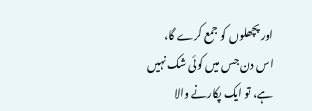اور پچھلوں کو جمع کرے گا، اس دن جس میں کوئی شک نہیں ہے، تو ایک پکارنے والا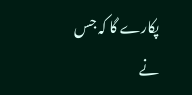پکارے گا کہ جس نے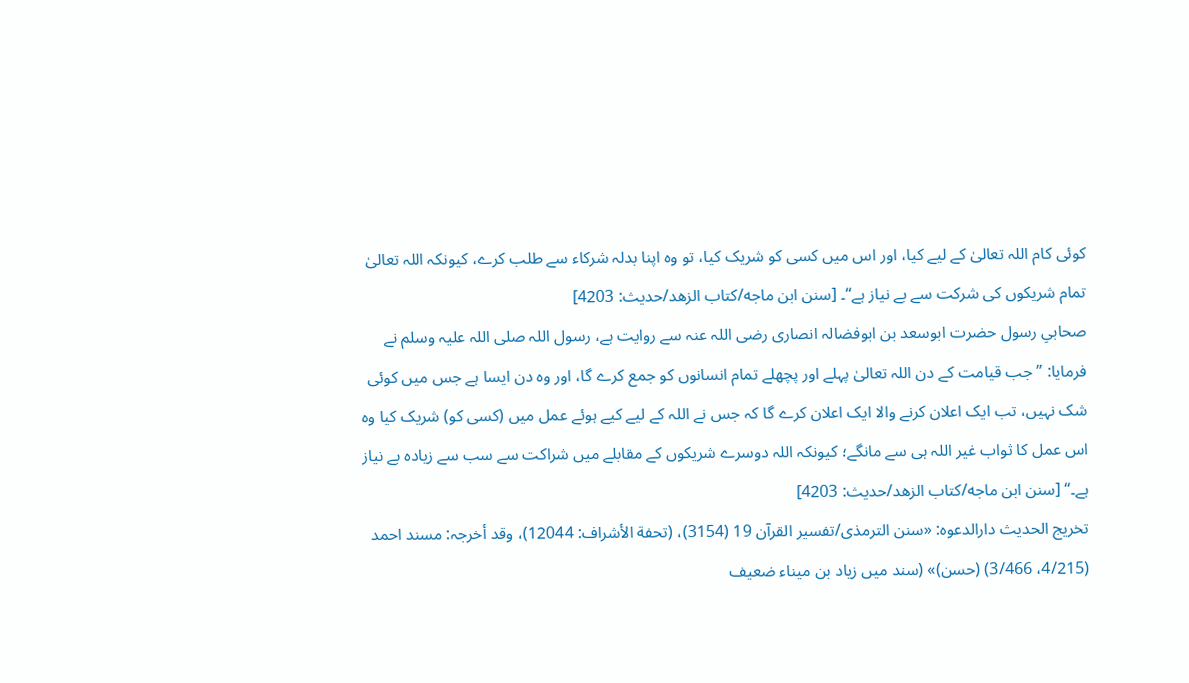کوئی کام اللہ تعالیٰ کے لیے کیا، اور اس میں کسی کو شریک کیا، تو وہ اپنا بدلہ شرکاء سے طلب کرے، کیونکہ اللہ تعالیٰ تمام شریکوں کی شرکت سے بے نیاز ہے“۔ [سنن ابن ماجه/كتاب الزهد/حدیث: 4203]
صحابیِ رسول حضرت ابوسعد بن ابوفضالہ انصاری رضی اللہ عنہ سے روایت ہے، رسول اللہ صلی اللہ علیہ وسلم نے فرمایا: ”جب قیامت کے دن اللہ تعالیٰ پہلے اور پچھلے تمام انسانوں کو جمع کرے گا، اور وہ دن ایسا ہے جس میں کوئی شک نہیں، تب ایک اعلان کرنے والا ایک اعلان کرے گا کہ جس نے اللہ کے لیے کیے ہوئے عمل میں (کسی کو) شریک کیا وہ اس عمل کا ثواب غیر اللہ ہی سے مانگے؛ کیونکہ اللہ دوسرے شریکوں کے مقابلے میں شراکت سے سب سے زیادہ بے نیاز ہے۔“ [سنن ابن ماجه/كتاب الزهد/حدیث: 4203]
تخریج الحدیث دارالدعوہ: «سنن الترمذی/تفسیر القرآن 19 (3154)، (تحفة الأشراف: 12044)، وقد أخرجہ: مسند احمد (4/215، 3/466) (حسن)» (سند میں زیاد بن میناء ضعیف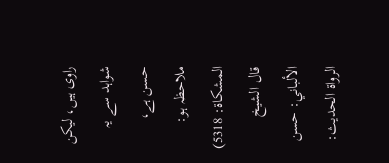راوی ہیں، لیکن شواہد سے یہ حسن ہے، ملاحظہ ہو: المشکاة: 5318)
قال الشيخ الألباني: حسن
الرواة الحديث: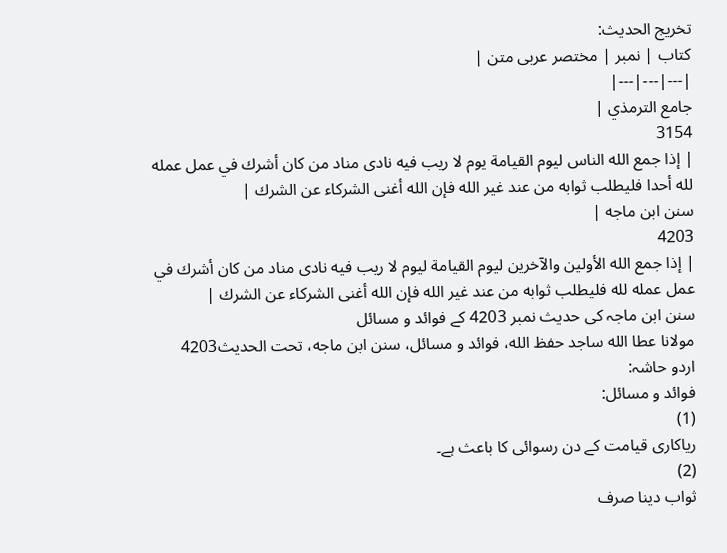تخريج الحديث:
کتاب | نمبر | مختصر عربی متن |
|---|---|---|
جامع الترمذي |
3154
| إذا جمع الله الناس ليوم القيامة يوم لا ريب فيه نادى مناد من كان أشرك في عمل عمله لله أحدا فليطلب ثوابه من عند غير الله فإن الله أغنى الشركاء عن الشرك |
سنن ابن ماجه |
4203
| إذا جمع الله الأولين والآخرين ليوم القيامة ليوم لا ريب فيه نادى مناد من كان أشرك في عمل عمله لله فليطلب ثوابه من عند غير الله فإن الله أغنى الشركاء عن الشرك |
سنن ابن ماجہ کی حدیث نمبر 4203 کے فوائد و مسائل
مولانا عطا الله ساجد حفظ الله، فوائد و مسائل، سنن ابن ماجه، تحت الحديث4203
اردو حاشہ:
فوائد و مسائل:
(1)
ریاکاری قیامت کے دن رسوائی کا باعث ہے۔
(2)
ثواب دینا صرف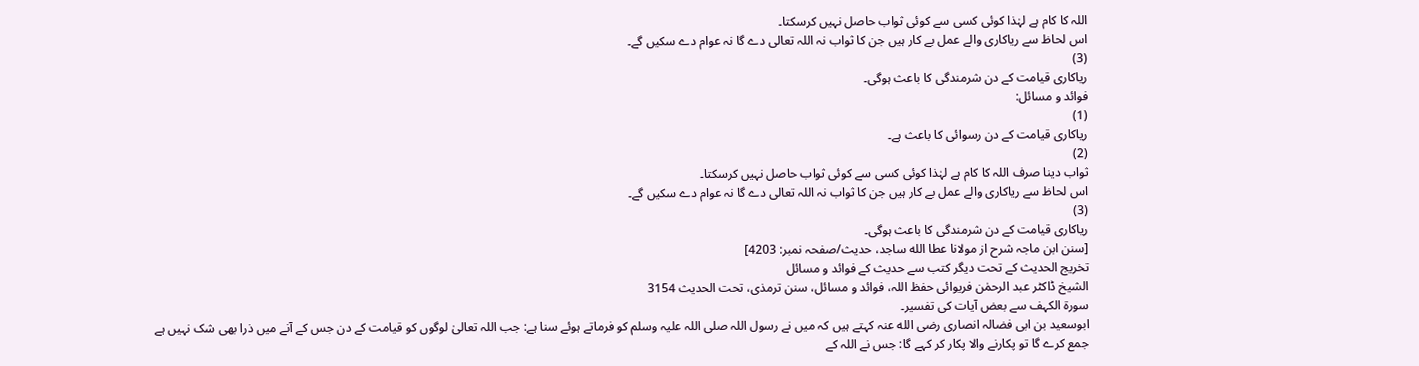اللہ کا کام ہے لہٰذا کوئی کسی سے کوئی ثواب حاصل نہیں کرسکتا۔
اس لحاظ سے ریاکاری والے عمل بے کار ہیں جن کا ثواب نہ اللہ تعالی دے گا نہ عوام دے سکیں گے۔
(3)
ریاکاری قیامت کے دن شرمندگی کا باعث ہوگی۔
فوائد و مسائل:
(1)
ریاکاری قیامت کے دن رسوائی کا باعث ہے۔
(2)
ثواب دینا صرف اللہ کا کام ہے لہٰذا کوئی کسی سے کوئی ثواب حاصل نہیں کرسکتا۔
اس لحاظ سے ریاکاری والے عمل بے کار ہیں جن کا ثواب نہ اللہ تعالی دے گا نہ عوام دے سکیں گے۔
(3)
ریاکاری قیامت کے دن شرمندگی کا باعث ہوگی۔
[سنن ابن ماجہ شرح از مولانا عطا الله ساجد، حدیث/صفحہ نمبر: 4203]
تخریج الحدیث کے تحت دیگر کتب سے حدیث کے فوائد و مسائل
الشیخ ڈاکٹر عبد الرحمٰن فریوائی حفظ اللہ، فوائد و مسائل، سنن ترمذی، تحت الحديث 3154
سورۃ الکہف سے بعض آیات کی تفسیر۔
ابوسعید بن ابی فضالہ انصاری رضی الله عنہ کہتے ہیں کہ میں نے رسول اللہ صلی اللہ علیہ وسلم کو فرماتے ہوئے سنا ہے: جب اللہ تعالیٰ لوگوں کو قیامت کے دن جس کے آنے میں ذرا بھی شک نہیں ہے جمع کرے گا تو پکارنے والا پکار کر کہے گا: جس نے اللہ کے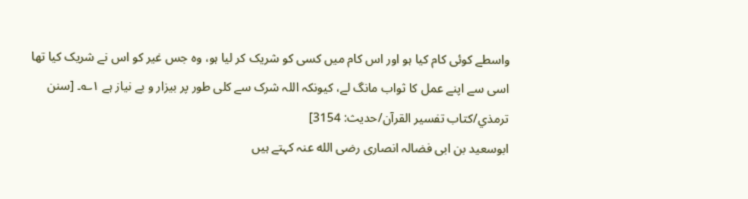واسطے کوئی کام کیا ہو اور اس کام میں کسی کو شریک کر لیا ہو، وہ جس غیر کو اس نے شریک کیا تھا اسی سے اپنے عمل کا ثواب مانگ لے، کیونکہ اللہ شرک سے کلی طور پر بیزار و بے نیاز ہے ۱؎۔ [سنن ترمذي/كتاب تفسير القرآن/حدیث: 3154]
ابوسعید بن ابی فضالہ انصاری رضی الله عنہ کہتے ہیں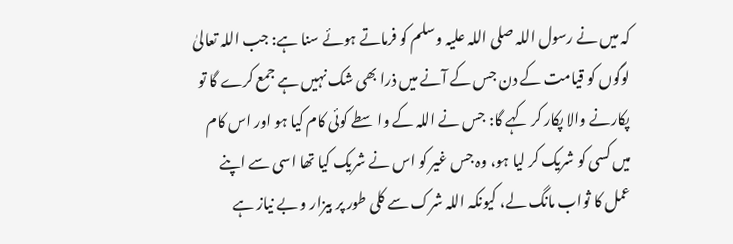کہ میں نے رسول اللہ صلی اللہ علیہ وسلم کو فرماتے ہوئے سنا ہے: جب اللہ تعالیٰ لوگوں کو قیامت کے دن جس کے آنے میں ذرا بھی شک نہیں ہے جمع کرے گا تو پکارنے والا پکار کر کہے گا: جس نے اللہ کے واسطے کوئی کام کیا ہو اور اس کام میں کسی کو شریک کر لیا ہو، وہ جس غیر کو اس نے شریک کیا تھا اسی سے اپنے عمل کا ثواب مانگ لے، کیونکہ اللہ شرک سے کلی طور پر بیزار و بے نیاز ہے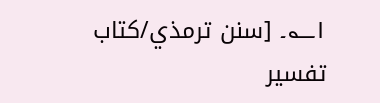۱؎۔ [سنن ترمذي/كتاب تفسير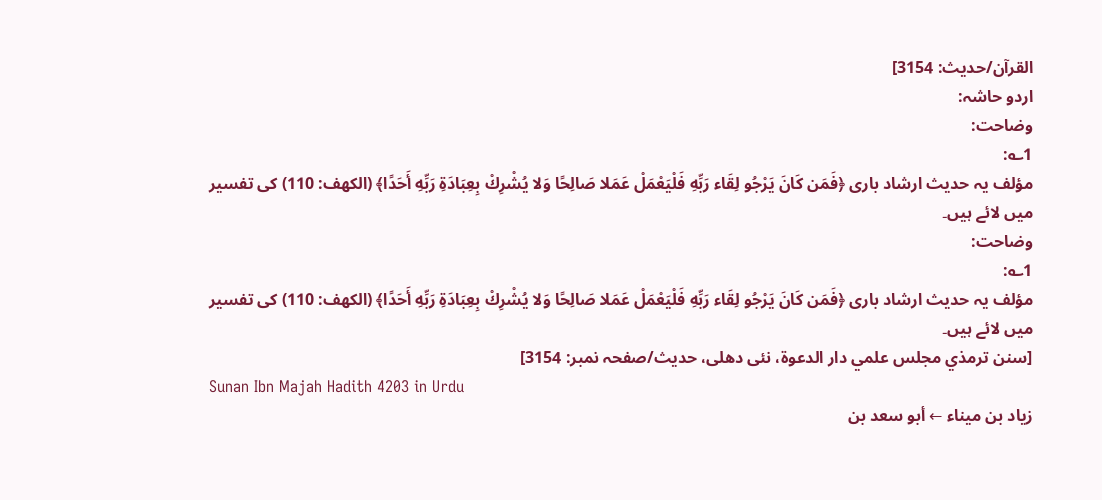القرآن/حدیث: 3154]
اردو حاشہ:
وضاحت:
1؎:
مؤلف یہ حدیث ارشاد باری ﴿فَمَن كَانَ يَرْجُو لِقَاء رَبِّهِ فَلْيَعْمَلْ عَمَلا صَالِحًا وَلا يُشْرِكْ بِعِبَادَةِ رَبِّهِ أَحَدًا﴾ (الكهف: 110) کی تفسیر میں لائے ہیں۔
وضاحت:
1؎:
مؤلف یہ حدیث ارشاد باری ﴿فَمَن كَانَ يَرْجُو لِقَاء رَبِّهِ فَلْيَعْمَلْ عَمَلا صَالِحًا وَلا يُشْرِكْ بِعِبَادَةِ رَبِّهِ أَحَدًا﴾ (الكهف: 110) کی تفسیر میں لائے ہیں۔
[سنن ترمذي مجلس علمي دار الدعوة، نئى دهلى، حدیث/صفحہ نمبر: 3154]
Sunan Ibn Majah Hadith 4203 in Urdu
زياد بن ميناء ← أبو سعد بن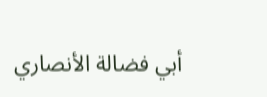أبي فضالة الأنصاري